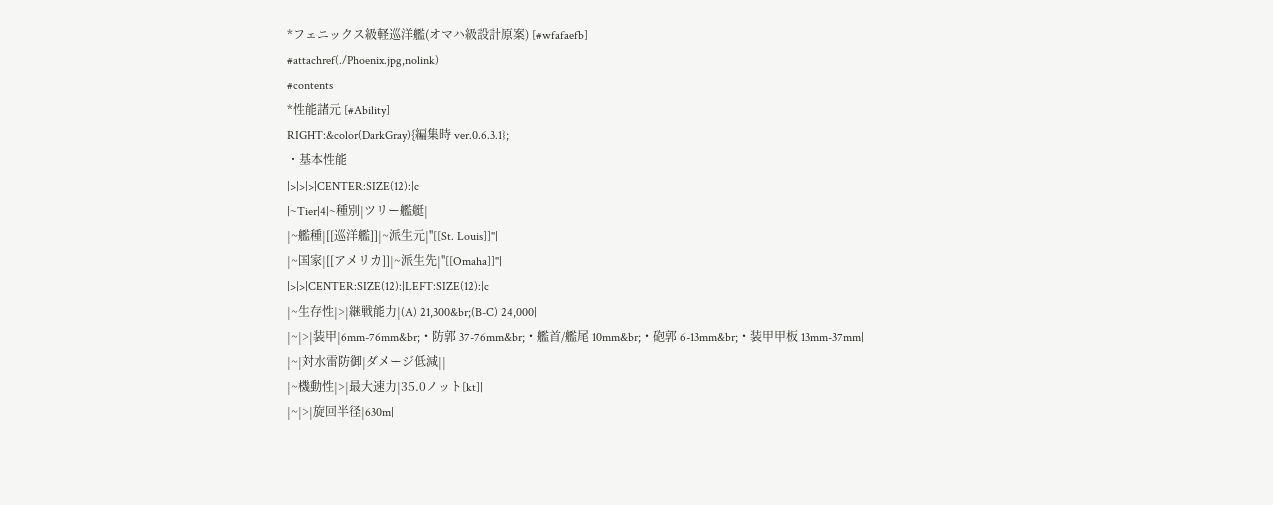*フェニックス級軽巡洋艦(オマハ級設計原案) [#wfafaefb]
#attachref(./Phoenix.jpg,nolink)
#contents
*性能諸元 [#Ability]
RIGHT:&color(DarkGray){編集時 ver.0.6.3.1};
・基本性能
|>|>|>|CENTER:SIZE(12):|c
|~Tier|4|~種別|ツリー艦艇|
|~艦種|[[巡洋艦]]|~派生元|''[[St. Louis]]''|
|~国家|[[アメリカ]]|~派生先|''[[Omaha]]''|
|>|>|CENTER:SIZE(12):|LEFT:SIZE(12):|c
|~生存性|>|継戦能力|(A) 21,300&br;(B-C) 24,000|
|~|>|装甲|6mm-76mm&br;・防郭 37-76mm&br;・艦首/艦尾 10mm&br;・砲郭 6-13mm&br;・装甲甲板 13mm-37mm|
|~|対水雷防御|ダメージ低減||
|~機動性|>|最大速力|35.0ノット[kt]|
|~|>|旋回半径|630m|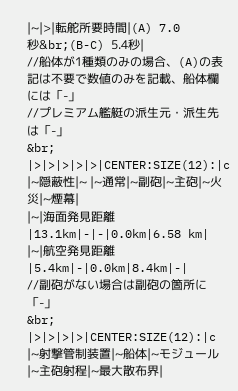|~|>|転舵所要時間|(A) 7.0秒&br;(B-C) 5.4秒|
//船体が1種類のみの場合、(A)の表記は不要で数値のみを記載、船体欄には「-」
//プレミアム艦艇の派生元・派生先は「-」
&br;
|>|>|>|>|>|CENTER:SIZE(12):|c
|~隠蔽性|~ |~通常|~副砲|~主砲|~火災|~煙幕|
|~|海面発見距離|13.1km|-|-|0.0km|6.58 km|
|~|航空発見距離|5.4km|-|0.0km|8.4km|-|
//副砲がない場合は副砲の箇所に「-」
&br;
|>|>|>|>|CENTER:SIZE(12):|c
|~射撃管制装置|~船体|~モジュール|~主砲射程|~最大散布界|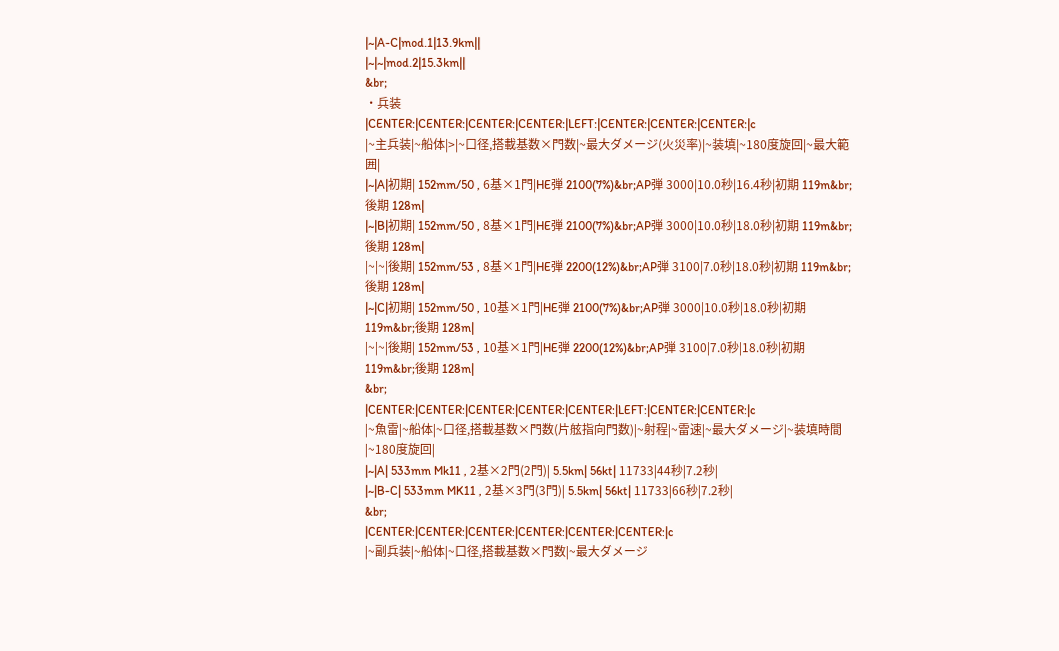|~|A-C|mod.1|13.9km||
|~|~|mod.2|15.3km||
&br;
・兵装
|CENTER:|CENTER:|CENTER:|CENTER:|LEFT:|CENTER:|CENTER:|CENTER:|c
|~主兵装|~船体|>|~口径,搭載基数×門数|~最大ダメージ(火災率)|~装填|~180度旋回|~最大範囲|
|~|A|初期| 152mm/50 , 6基×1門|HE弾 2100(7%)&br;AP弾 3000|10.0秒|16.4秒|初期 119m&br;後期 128m|
|~|B|初期| 152mm/50 , 8基×1門|HE弾 2100(7%)&br;AP弾 3000|10.0秒|18.0秒|初期 119m&br;後期 128m|
|~|~|後期| 152mm/53 , 8基×1門|HE弾 2200(12%)&br;AP弾 3100|7.0秒|18.0秒|初期 119m&br;後期 128m|
|~|C|初期| 152mm/50 , 10基×1門|HE弾 2100(7%)&br;AP弾 3000|10.0秒|18.0秒|初期 119m&br;後期 128m|
|~|~|後期| 152mm/53 , 10基×1門|HE弾 2200(12%)&br;AP弾 3100|7.0秒|18.0秒|初期 119m&br;後期 128m|
&br;
|CENTER:|CENTER:|CENTER:|CENTER:|CENTER:|LEFT:|CENTER:|CENTER:|c
|~魚雷|~船体|~口径,搭載基数×門数(片舷指向門数)|~射程|~雷速|~最大ダメージ|~装填時間|~180度旋回|
|~|A| 533mm Mk11 , 2基×2門(2門)| 5.5km| 56kt| 11733|44秒|7.2秒|
|~|B-C| 533mm MK11 , 2基×3門(3門)| 5.5km| 56kt| 11733|66秒|7.2秒|
&br;
|CENTER:|CENTER:|CENTER:|CENTER:|CENTER:|CENTER:|c
|~副兵装|~船体|~口径,搭載基数×門数|~最大ダメージ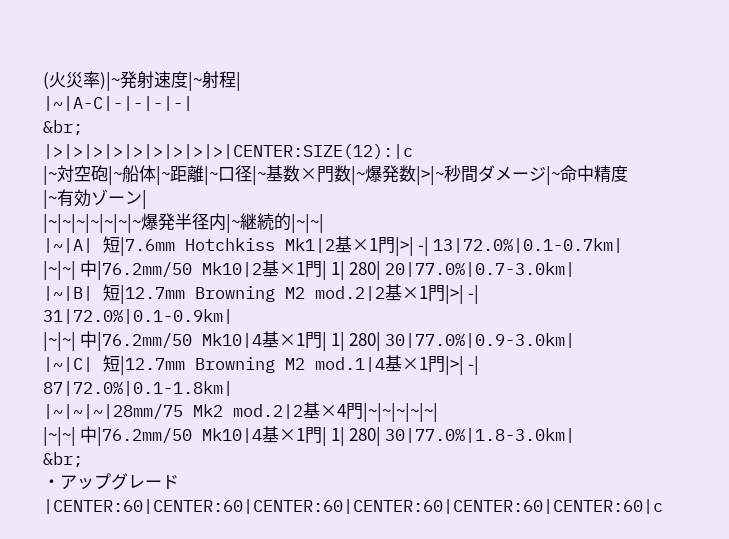(火災率)|~発射速度|~射程|
|~|A-C|-|-|-|-|
&br;
|>|>|>|>|>|>|>|>|>|CENTER:SIZE(12):|c
|~対空砲|~船体|~距離|~口径|~基数×門数|~爆発数|>|~秒間ダメージ|~命中精度|~有効ゾーン|
|~|~|~|~|~|~|~爆発半径内|~継続的|~|~|
|~|A| 短|7.6mm Hotchkiss Mk1|2基×1門|>| -| 13|72.0%|0.1-0.7km|
|~|~| 中|76.2mm/50 Mk10|2基×1門| 1| 280| 20|77.0%|0.7-3.0km|
|~|B| 短|12.7mm Browning M2 mod.2|2基×1門|>| -| 31|72.0%|0.1-0.9km|
|~|~| 中|76.2mm/50 Mk10|4基×1門| 1| 280| 30|77.0%|0.9-3.0km|
|~|C| 短|12.7mm Browning M2 mod.1|4基×1門|>| -| 87|72.0%|0.1-1.8km|
|~|~|~|28mm/75 Mk2 mod.2|2基×4門|~|~|~|~|~|
|~|~| 中|76.2mm/50 Mk10|4基×1門| 1| 280| 30|77.0%|1.8-3.0km|
&br;
・アップグレード
|CENTER:60|CENTER:60|CENTER:60|CENTER:60|CENTER:60|CENTER:60|c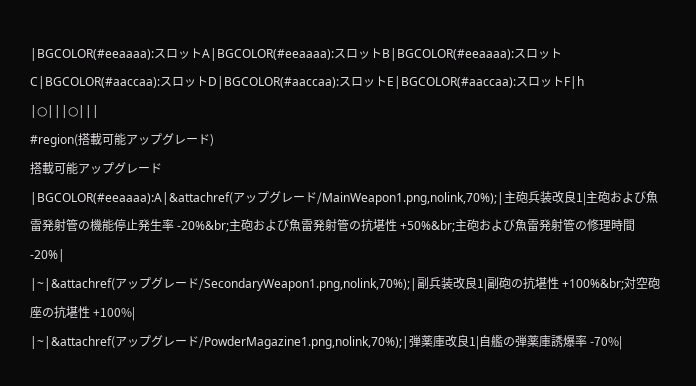|BGCOLOR(#eeaaaa):スロットA|BGCOLOR(#eeaaaa):スロットB|BGCOLOR(#eeaaaa):スロットC|BGCOLOR(#aaccaa):スロットD|BGCOLOR(#aaccaa):スロットE|BGCOLOR(#aaccaa):スロットF|h
|○|||○|||
#region(搭載可能アップグレード)
搭載可能アップグレード
|BGCOLOR(#eeaaaa):A|&attachref(アップグレード/MainWeapon1.png,nolink,70%);|主砲兵装改良1|主砲および魚雷発射管の機能停止発生率 -20%&br;主砲および魚雷発射管の抗堪性 +50%&br;主砲および魚雷発射管の修理時間 -20%|
|~|&attachref(アップグレード/SecondaryWeapon1.png,nolink,70%);|副兵装改良1|副砲の抗堪性 +100%&br;対空砲座の抗堪性 +100%|
|~|&attachref(アップグレード/PowderMagazine1.png,nolink,70%);|弾薬庫改良1|自艦の弾薬庫誘爆率 -70%|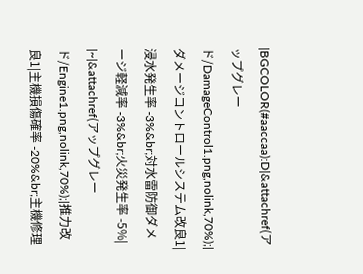|BGCOLOR(#aaccaa):D|&attachref(アップグレード/DamageControl1.png,nolink,70%);|ダメージコントロールシステム改良1|浸水発生率 -3%&br;対水雷防御ダメージ軽減率 -3%&br;火災発生率 -5%|
|~|&attachref(アップグレード/Engine1.png,nolink,70%);|推力改良1|主機損傷確率 -20%&br;主機修理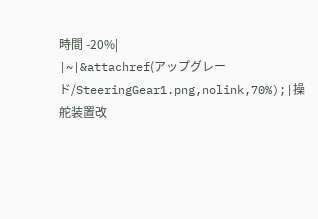時間 -20%|
|~|&attachref(アップグレード/SteeringGear1.png,nolink,70%);|操舵装置改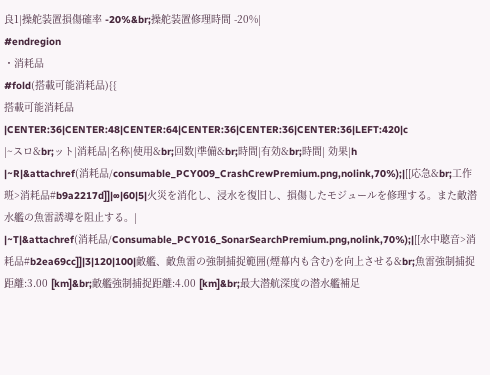良1|操舵装置損傷確率 -20%&br;操舵装置修理時間 -20%|
#endregion
・消耗品
#fold(搭載可能消耗品){{
搭載可能消耗品
|CENTER:36|CENTER:48|CENTER:64|CENTER:36|CENTER:36|CENTER:36|LEFT:420|c
|~スロ&br;ット|消耗品|名称|使用&br;回数|準備&br;時間|有効&br;時間| 効果|h
|~R|&attachref(消耗品/consumable_PCY009_CrashCrewPremium.png,nolink,70%);|[[応急&br;工作班>消耗品#b9a2217d]]|∞|60|5|火災を消化し、浸水を復旧し、損傷したモジュールを修理する。また敵潜水艦の魚雷誘導を阻止する。|
|~T|&attachref(消耗品/Consumable_PCY016_SonarSearchPremium.png,nolink,70%);|[[水中聴音>消耗品#b2ea69cc]]|3|120|100|敵艦、敵魚雷の強制捕捉範囲(煙幕内も含む)を向上させる&br;魚雷強制捕捉距離:3.00 [km]&br;敵艦強制捕捉距離:4.00 [km]&br;最大潜航深度の潜水艦補足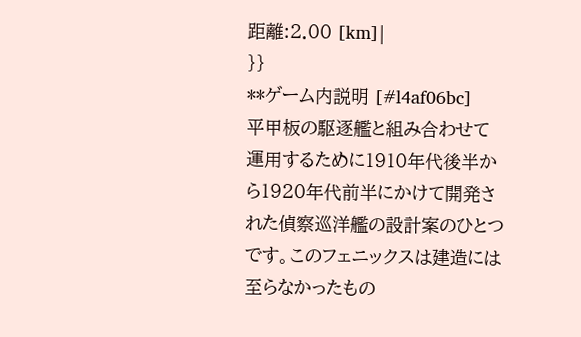距離:2.00 [km]|
}}
**ゲーム内説明 [#l4af06bc]
平甲板の駆逐艦と組み合わせて運用するために1910年代後半から1920年代前半にかけて開発された偵察巡洋艦の設計案のひとつです。このフェニックスは建造には至らなかったもの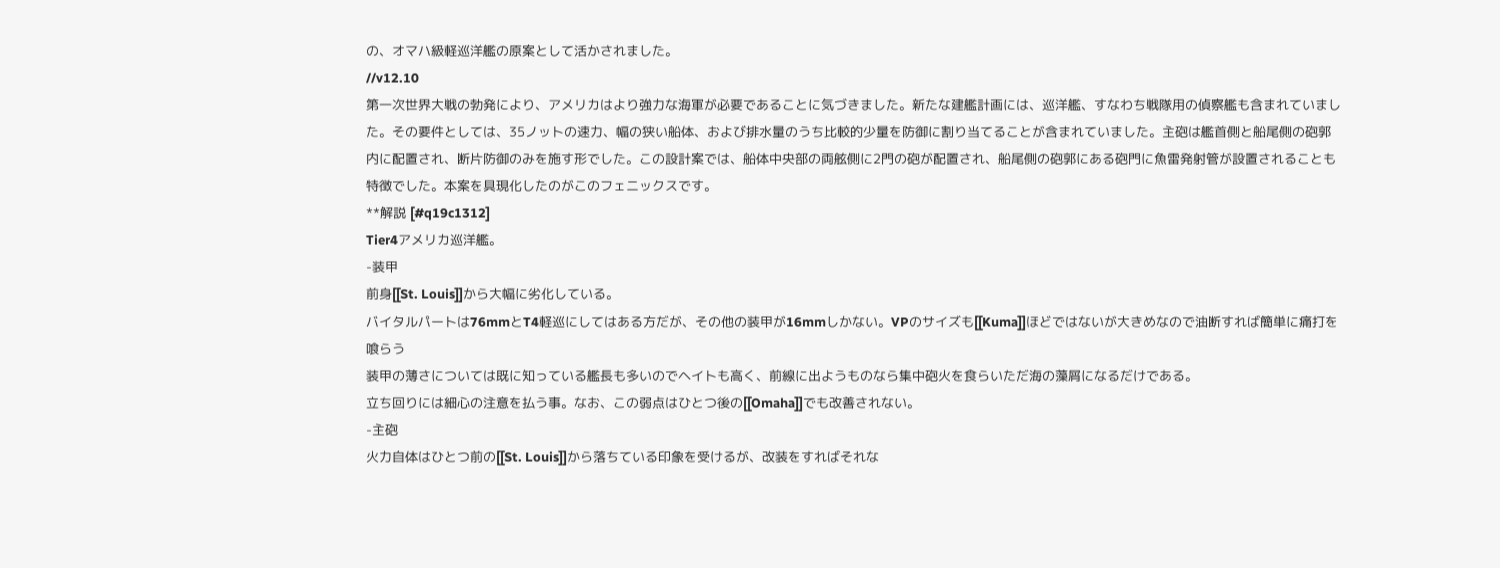の、オマハ級軽巡洋艦の原案として活かされました。
//v12.10
第一次世界大戦の勃発により、アメリカはより強力な海軍が必要であることに気づきました。新たな建艦計画には、巡洋艦、すなわち戦隊用の偵察艦も含まれていました。その要件としては、35ノットの速力、幅の狭い船体、および排水量のうち比較的少量を防御に割り当てることが含まれていました。主砲は艦首側と船尾側の砲郭内に配置され、断片防御のみを施す形でした。この設計案では、船体中央部の両舷側に2門の砲が配置され、船尾側の砲郭にある砲門に魚雷発射管が設置されることも特徴でした。本案を具現化したのがこのフェニックスです。
**解説 [#q19c1312]
Tier4アメリカ巡洋艦。
-装甲
前身[[St. Louis]]から大幅に劣化している。
バイタルパートは76mmとT4軽巡にしてはある方だが、その他の装甲が16mmしかない。VPのサイズも[[Kuma]]ほどではないが大きめなので油断すれば簡単に痛打を喰らう
装甲の薄さについては既に知っている艦長も多いのでヘイトも高く、前線に出ようものなら集中砲火を食らいただ海の藻屑になるだけである。
立ち回りには細心の注意を払う事。なお、この弱点はひとつ後の[[Omaha]]でも改善されない。
-主砲
火力自体はひとつ前の[[St. Louis]]から落ちている印象を受けるが、改装をすればそれな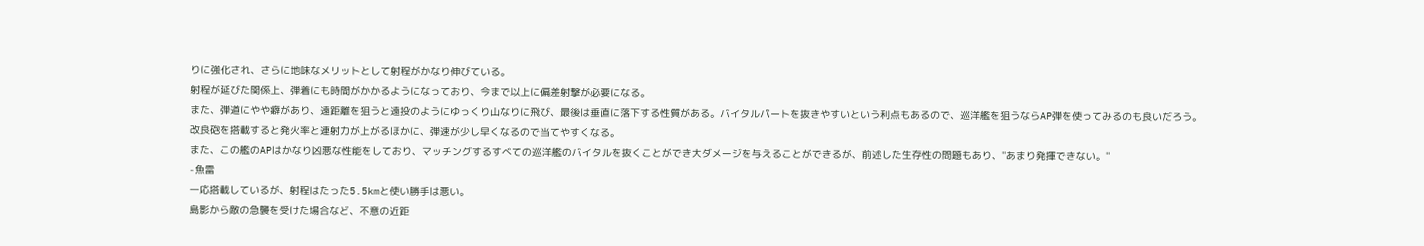りに強化され、さらに地味なメリットとして射程がかなり伸びている。
射程が延びた関係上、弾着にも時間がかかるようになっており、今まで以上に偏差射撃が必要になる。
また、弾道にやや癖があり、遠距離を狙うと遠投のようにゆっくり山なりに飛び、最後は垂直に落下する性質がある。バイタルパートを抜きやすいという利点もあるので、巡洋艦を狙うならAP弾を使ってみるのも良いだろう。
改良砲を搭載すると発火率と連射力が上がるほかに、弾速が少し早くなるので当てやすくなる。
また、この艦のAPはかなり凶悪な性能をしており、マッチングするすべての巡洋艦のバイタルを抜くことができ大ダメージを与えることができるが、前述した生存性の問題もあり、''あまり発揮できない。''
-魚雷
一応搭載しているが、射程はたった5.5kmと使い勝手は悪い。
島影から敵の急襲を受けた場合など、不意の近距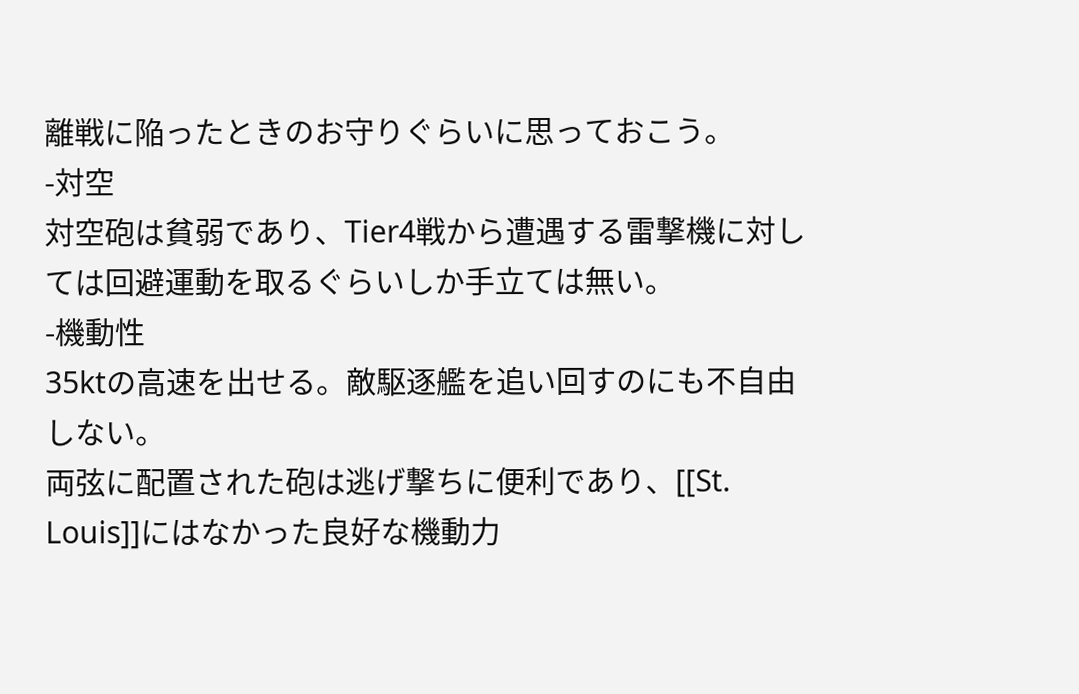離戦に陥ったときのお守りぐらいに思っておこう。
-対空
対空砲は貧弱であり、Tier4戦から遭遇する雷撃機に対しては回避運動を取るぐらいしか手立ては無い。
-機動性
35ktの高速を出せる。敵駆逐艦を追い回すのにも不自由しない。
両弦に配置された砲は逃げ撃ちに便利であり、[[St. Louis]]にはなかった良好な機動力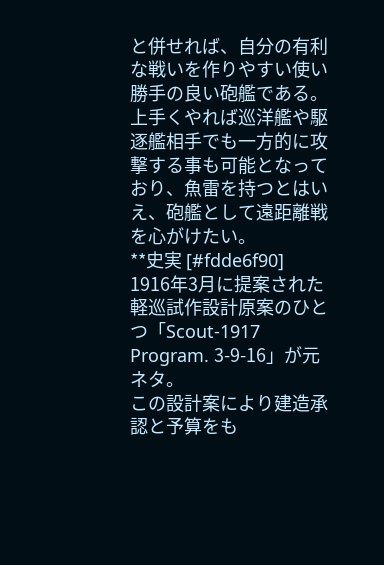と併せれば、自分の有利な戦いを作りやすい使い勝手の良い砲艦である。
上手くやれば巡洋艦や駆逐艦相手でも一方的に攻撃する事も可能となっており、魚雷を持つとはいえ、砲艦として遠距離戦を心がけたい。
**史実 [#fdde6f90]
1916年3月に提案された軽巡試作設計原案のひとつ「Scout-1917 Program. 3-9-16」が元ネタ。
この設計案により建造承認と予算をも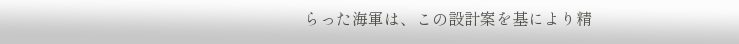らった海軍は、この設計案を基により精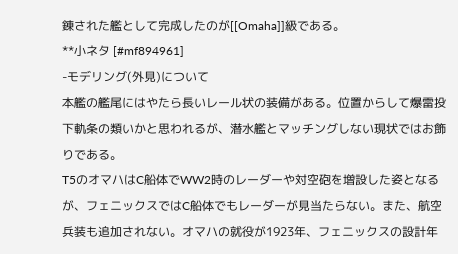錬された艦として完成したのが[[Omaha]]級である。
**小ネタ [#mf894961]
-モデリング(外見)について
本艦の艦尾にはやたら長いレール状の装備がある。位置からして爆雷投下軌条の類いかと思われるが、潜水艦とマッチングしない現状ではお飾りである。
T5のオマハはC船体でWW2時のレーダーや対空砲を増設した姿となるが、フェニックスではC船体でもレーダーが見当たらない。また、航空兵装も追加されない。オマハの就役が1923年、フェニックスの設計年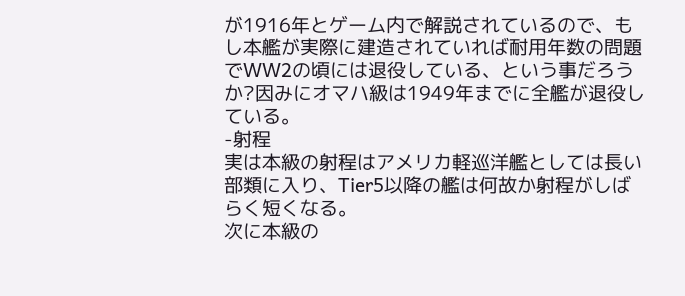が1916年とゲーム内で解説されているので、もし本艦が実際に建造されていれば耐用年数の問題でWW2の頃には退役している、という事だろうか?因みにオマハ級は1949年までに全艦が退役している。
-射程
実は本級の射程はアメリカ軽巡洋艦としては長い部類に入り、Tier5以降の艦は何故か射程がしばらく短くなる。
次に本級の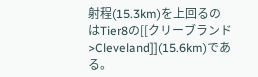射程(15.3km)を上回るのはTier8の[[クリーブランド>Cleveland]](15.6km)である。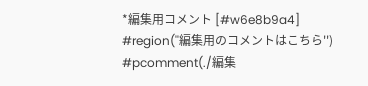*編集用コメント [#w6e8b9a4]
#region(''編集用のコメントはこちら'')
#pcomment(./編集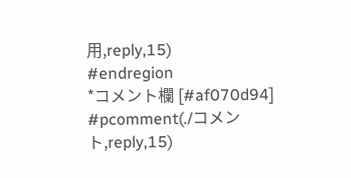用,reply,15)
#endregion
*コメント欄 [#af070d94]
#pcomment(./コメント,reply,15)